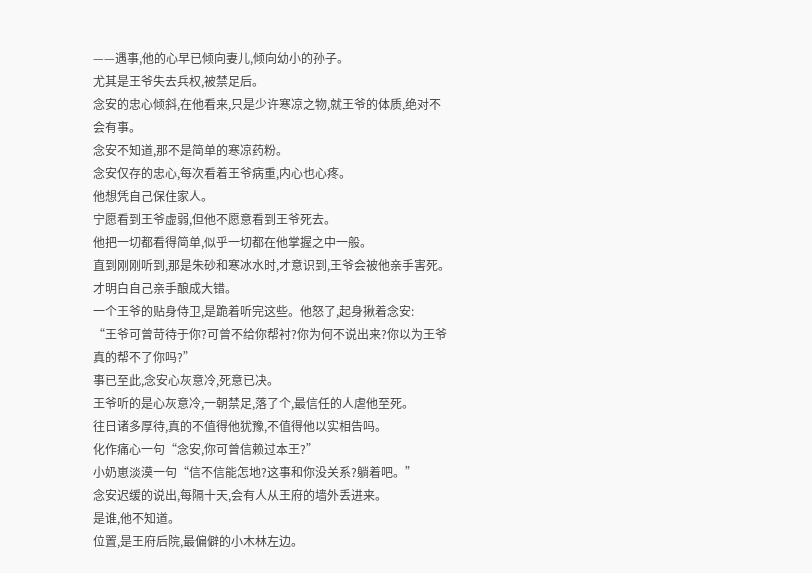——遇事,他的心早已倾向妻儿,倾向幼小的孙子。
尤其是王爷失去兵权,被禁足后。
念安的忠心倾斜,在他看来,只是少许寒凉之物,就王爷的体质,绝对不会有事。
念安不知道,那不是简单的寒凉药粉。
念安仅存的忠心,每次看着王爷病重,内心也心疼。
他想凭自己保住家人。
宁愿看到王爷虚弱,但他不愿意看到王爷死去。
他把一切都看得简单,似乎一切都在他掌握之中一般。
直到刚刚听到,那是朱砂和寒冰水时,才意识到,王爷会被他亲手害死。
才明白自己亲手酿成大错。
一个王爷的贴身侍卫,是跪着听完这些。他怒了,起身揪着念安:
“王爷可曾苛待于你?可曾不给你帮衬?你为何不说出来?你以为王爷真的帮不了你吗?”
事已至此,念安心灰意冷,死意已决。
王爷听的是心灰意冷,一朝禁足,落了个,最信任的人虐他至死。
往日诸多厚待,真的不值得他犹豫,不值得他以实相告吗。
化作痛心一句“念安,你可曾信赖过本王?”
小奶崽淡漠一句“信不信能怎地?这事和你没关系?躺着吧。”
念安迟缓的说出,每隔十天,会有人从王府的墙外丢进来。
是谁,他不知道。
位置,是王府后院,最偏僻的小木林左边。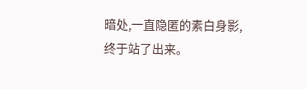暗处,一直隐匿的素白身影,终于站了出来。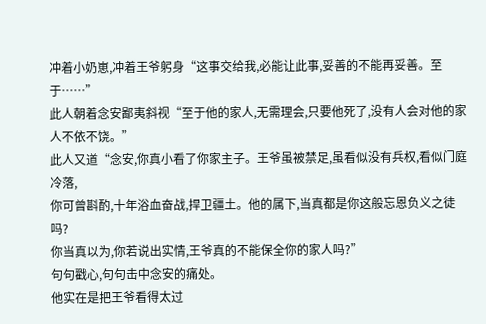冲着小奶崽,冲着王爷躬身“这事交给我,必能让此事,妥善的不能再妥善。至于……”
此人朝着念安鄙夷斜视“至于他的家人,无需理会,只要他死了,没有人会对他的家人不依不饶。”
此人又道“念安,你真小看了你家主子。王爷虽被禁足,虽看似没有兵权,看似门庭冷落,
你可曾斟酌,十年浴血奋战,捍卫疆土。他的属下,当真都是你这般忘恩负义之徒吗?
你当真以为,你若说出实情,王爷真的不能保全你的家人吗?”
句句戳心,句句击中念安的痛处。
他实在是把王爷看得太过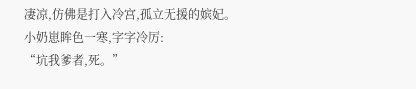凄凉,仿佛是打入冷宫,孤立无援的嫔妃。
小奶崽眸色一寒,字字冷厉:
“坑我爹者,死。”